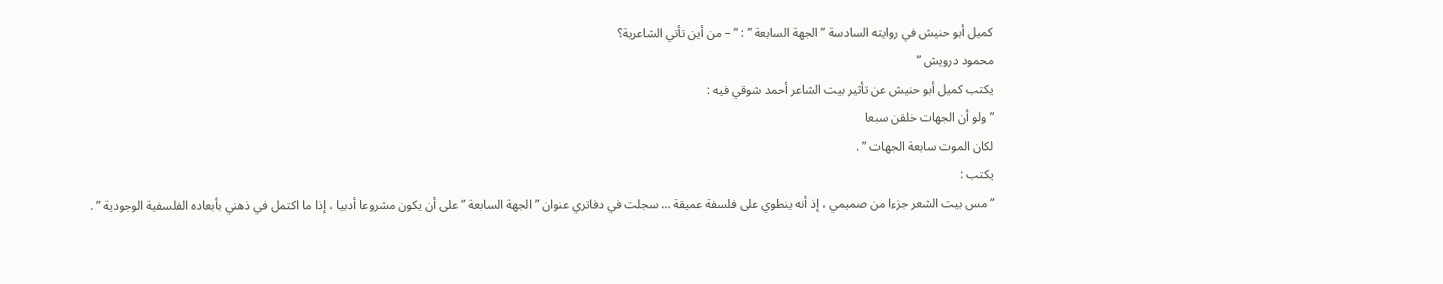كميل أبو حنيش في روايته السادسة ” الجهة السابعة ” : ” – من أين تأتي الشاعرية؟
محمود درويش ”
يكتب كميل أبو حنيش عن تأثير بيت الشاعر أحمد شوقي فيه :
” ولو أن الجهات خلقن سبعا
لكان الموت سابعة الجهات ” .
يكتب :
” مس بيت الشعر جزءا من صميمي ، إذ أنه ينطوي على فلسفة عميقة … سجلت في دفاتري عنوان ” الجهة السابعة ” على أن يكون مشروعا أدبيا ، إذا ما اكتمل في ذهني بأبعاده الفلسفية الوجودية ” .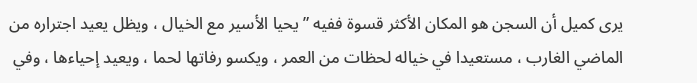يرى كميل أن السجن هو المكان الأكثر قسوة ففيه ” يحيا الأسير مع الخيال ، ويظل يعيد اجتراره من الماضي الغارب ، مستعيدا في خياله لحظات من العمر ، ويكسو رفاتها لحما ، ويعيد إحياءها ، وفي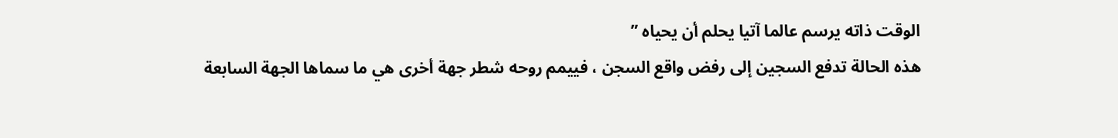الوقت ذاته يرسم عالما آتيا يحلم أن يحياه ”
هذه الحالة تدفع السجين إلى رفض واقع السجن ، فييمم روحه شطر جهة أخرى هي ما سماها الجهة السابعة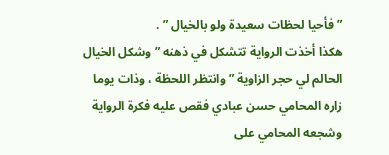” فأحيا لحظات سعيدة ولو بالخيال ” .
هكذا أخذت الرواية تتشكل في ذهنه ” وشكل الخيال الحالم لي حجر الزاوية ” وانتظر اللحظة ، وذات يوما زاره المحامي حسن عبادي فقص عليه فكرة الرواية وشجعه المحامي على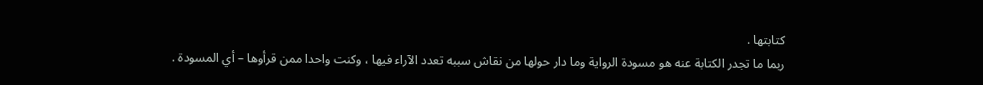كتابتها .
ربما ما تجدر الكتابة عنه هو مسودة الرواية وما دار حولها من نقاش سببه تعدد الآراء فيها ، وكنت واحدا ممن قرأوها – أي المسودة .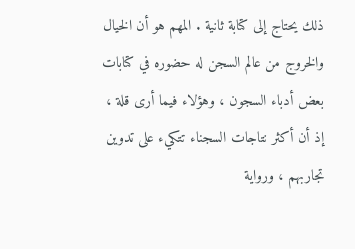ذلك يحتاج إلى كتابة ثانية . المهم هو أن الخيال والخروج من عالم السجن له حضوره في كتابات بعض أدباء السجون ، وهؤلاء فيما أرى قلة ، إذ أن أكثر نتاجات السجناء تتكيء على تدوين تجاربهم ، ورواية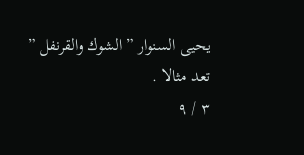يحيى السنوار ” الشوك والقرنفل ” تعد مثالا .
٣ / ٩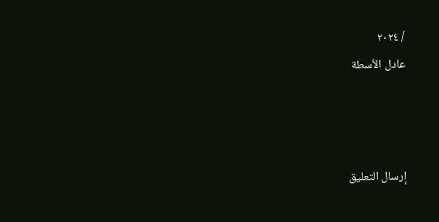/ ٢٠٢٤
عادل الأسطة



إرسال التعليق